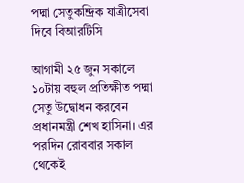পদ্মা সেতুকন্দ্রিক যাত্রীসেবা দিবে বিআরটিসি

আগামী ২৫ জুন সকালে ১০টায় বহুল প্রতিক্ষীত পদ্মা সেতু উদ্বোধন করবেন প্রধানমন্ত্রী শেখ হাসিনা। এর পরদিন রোববার সকাল থেকেই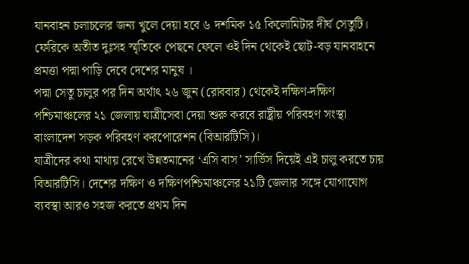যানবাহন চলাচলের জন্য খুলে দেয়া হবে ৬ দশমিক ১৫ কিলোমিটার দীর্ঘ সেতুটি। ফেরিকে অতীত দুঃসহ স্মৃতিকে পেছনে ফেলে ওই দিন থেকেই ছোট-বড় যানবাহনে প্রমত্তা পদ্মা পাড়ি দেবে দেশের মানুষ ।
পদ্মা সেতু চালুর পর দিন অর্থাৎ ২৬ জুন (রোববার) থেকেই দক্ষিণ-দক্ষিণ পশ্চিমাঞ্চলের ২১ জেলায় যাত্রীসেবা দেয়া শুরু করবে রাষ্ট্রীয় পরিবহণ সংস্থা বাংলাদেশ সড়ক পরিবহণ করপোরেশন (বিআরটিসি)।
যাত্রীদের কথা মাথায় রেখে উন্নতমানের ‘এসি বাস’ সার্ভিস দিয়েই এই চালু করতে চায় বিআরটিসি। দেশের দক্ষিণ ও দক্ষিণপশ্চিমাঞ্চলের ২১টি জেলার সঙ্গে যোগাযোগ ব্যবস্থা আরও সহজ করতে প্রথম দিন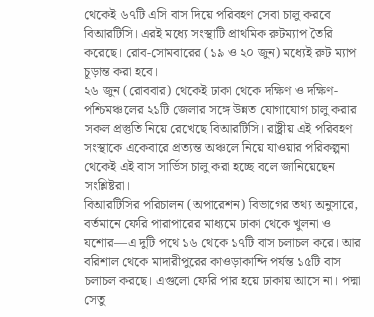থেকেই ৬৭টি এসি বাস দিয়ে পরিবহণ সেবা চালু করবে বিআরটিসি। এরই মধ্যে সংস্থাটি প্রাথমিক রুটম্যাপ তৈরি করেছে। রোব-সোমবারের (১৯ ও ২০ জুন) মধ্যেই রুট ম্যাপ চূড়ান্ত করা হবে।
২৬ জুন (রোববার) থেকেই ঢাকা থেকে দক্ষিণ ও দক্ষিণ-পশ্চিমঞ্চলের ২১টি জেলার সঙ্গে উন্নত যোগাযোগ চালু করার সকল প্রস্তুতি নিয়ে রেখেছে বিআরটিসি। রাষ্ট্রীয় এই পরিবহণ সংস্থাকে একেবারে প্রত্যন্ত অঞ্চলে নিয়ে যাওয়ার পরিকল্পনা থেকেই এই বাস সার্ভিস চালু করা হচ্ছে বলে জানিয়েছেন সংশ্লিষ্টরা।
বিআরটিসির পরিচালন (অপারেশন) বিভাগের তথ্য অনুসারে, বর্তমানে ফেরি পারাপারের মাধ্যমে ঢাকা থেকে খুলনা ও যশোর—এ দুটি পথে ১৬ থেকে ১৭টি বাস চলাচল করে। আর বরিশাল থেকে মাদারীপুরের কাওড়াকান্দি পর্যন্ত ১৫টি বাস চলাচল করছে। এগুলো ফেরি পার হয়ে ঢাকায় আসে না। পদ্মা সেতু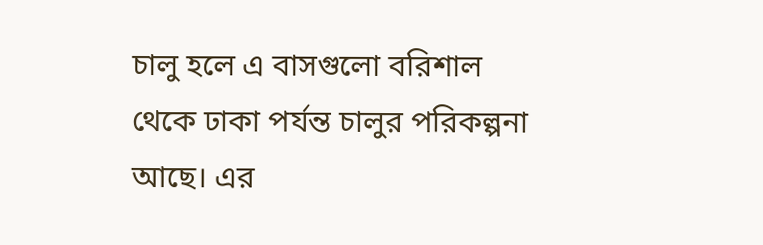চালু হলে এ বাসগুলো বরিশাল থেকে ঢাকা পর্যন্ত চালুর পরিকল্পনা আছে। এর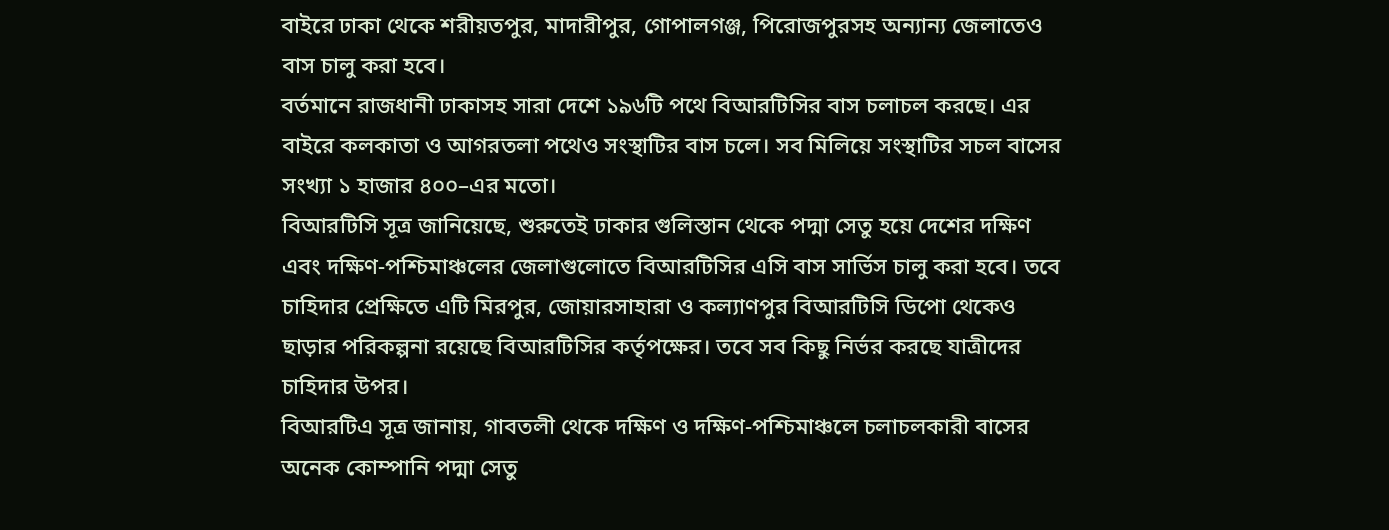বাইরে ঢাকা থেকে শরীয়তপুর, মাদারীপুর, গোপালগঞ্জ, পিরোজপুরসহ অন্যান্য জেলাতেও বাস চালু করা হবে।
বর্তমানে রাজধানী ঢাকাসহ সারা দেশে ১৯৬টি পথে বিআরটিসির বাস চলাচল করছে। এর বাইরে কলকাতা ও আগরতলা পথেও সংস্থাটির বাস চলে। সব মিলিয়ে সংস্থাটির সচল বাসের সংখ্যা ১ হাজার ৪০০–এর মতো।
বিআরটিসি সূত্র জানিয়েছে, শুরুতেই ঢাকার গুলিস্তান থেকে পদ্মা সেতু হয়ে দেশের দক্ষিণ এবং দক্ষিণ-পশ্চিমাঞ্চলের জেলাগুলোতে বিআরটিসির এসি বাস সার্ভিস চালু করা হবে। তবে চাহিদার প্রেক্ষিতে এটি মিরপুর, জোয়ারসাহারা ও কল্যাণপুর বিআরটিসি ডিপো থেকেও ছাড়ার পরিকল্পনা রয়েছে বিআরটিসির কর্তৃপক্ষের। তবে সব কিছু নির্ভর করছে যাত্রীদের চাহিদার উপর।
বিআরটিএ সূত্র জানায়, গাবতলী থেকে দক্ষিণ ও দক্ষিণ-পশ্চিমাঞ্চলে চলাচলকারী বাসের অনেক কোম্পানি পদ্মা সেতু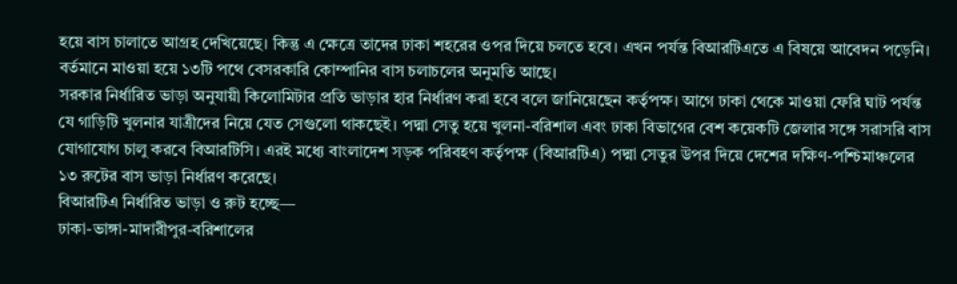হয়ে বাস চালাতে আগ্রহ দেখিয়েছে। কিন্তু এ ক্ষেত্রে তাদের ঢাকা শহরের ওপর দিয়ে চলতে হবে। এখন পর্যন্ত বিআরটিএতে এ বিষয়ে আবেদন পড়েনি। বর্তমানে মাওয়া হয়ে ১৩টি পথে বেসরকারি কোম্পানির বাস চলাচলের অনুমতি আছে।
সরকার নির্ধারিত ভাড়া অনুযায়ী কিলোমিটার প্রতি ভাড়ার হার নির্ধারণ করা হবে বলে জানিয়েছেন কর্তৃপক্ষ। আগে ঢাকা থেকে মাওয়া ফেরি ঘাট পর্যন্ত যে গাড়িটি খুলনার যাত্রীদের নিয়ে যেত সেগুলো থাকছেই। পদ্মা সেতু হয়ে খুলনা-বরিশাল এবং ঢাকা বিভাগের বেশ কয়েকটি জেলার সঙ্গে সরাসরি বাস যোগাযোগ চালু করবে বিআরটিসি। এরই মধ্যে বাংলাদেশ সড়ক পরিবহণ কর্তৃপক্ষ (বিআরটিএ) পদ্মা সেতুর উপর দিয়ে দেশের দক্ষিণ-পশ্চিমাঞ্চলের ১৩ রুটের বাস ভাড়া নির্ধারণ করেছে।
বিআরটিএ নির্ধারিত ভাড়া ও রুট হচ্ছে—
ঢাকা-ভাঙ্গা-মাদারীপুর-বরিশালের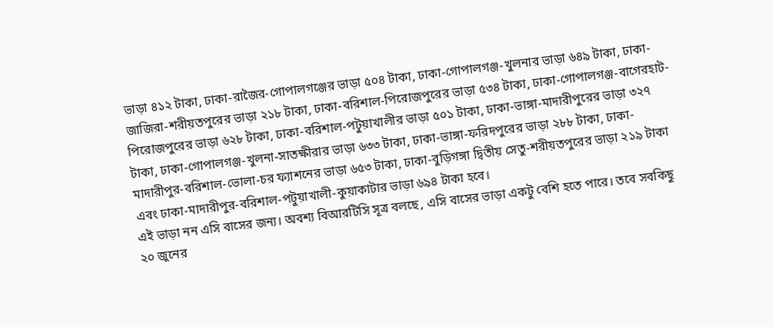ভাড়া ৪১২ টাকা, ঢাকা-রাজৈর-গোপালগঞ্জের ভাড়া ৫০৪ টাকা, ঢাকা-গোপালগঞ্জ-খুলনার ভাড়া ৬৪৯ টাকা, ঢাকা-জাজিরা-শরীয়তপুরের ভাড়া ২১৮ টাকা, ঢাকা-বরিশাল-পিরোজপুরের ভাড়া ৫৩৪ টাকা, ঢাকা-গোপালগঞ্জ-বাগেরহাট-পিরোজপুরের ভাড়া ৬২৮ টাকা, ঢাকা-বরিশাল-পটুয়াখালীর ভাড়া ৫০১ টাকা, ঢাকা-ভাঙ্গা-মাদারীপুরের ভাড়া ৩২৭ টাকা, ঢাকা-গোপালগঞ্জ-খুলনা-সাতক্ষীরার ভাড়া ৬৩৩ টাকা, ঢাকা-ভাঙ্গা-ফরিদপুরের ভাড়া ২৮৮ টাকা, ঢাকা-মাদারীপুর-বরিশাল-ভোলা-চর ফ্যাশনের ভাড়া ৬৫৩ টাকা, ঢাকা-বুড়িগঙ্গা দ্বিতীয় সেতু-শরীয়তপুরের ভাড়া ২১৯ টাকা এবং ঢাকা-মাদারীপুর-বরিশাল-পটুয়াখালী-কুয়াকাটার ভাড়া ৬৯৪ টাকা হবে।
এই ভাড়া নন এসি বাসের জন্য। অবশ্য বিআরটিসি সূত্র বলছে, এসি বাসের ভাড়া একটু বেশি হতে পারে। তবে সবকিছু ২০ জুনের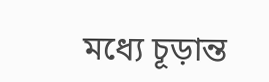মধ্যে চূড়ান্ত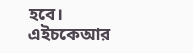হবে।
এইচকেআর